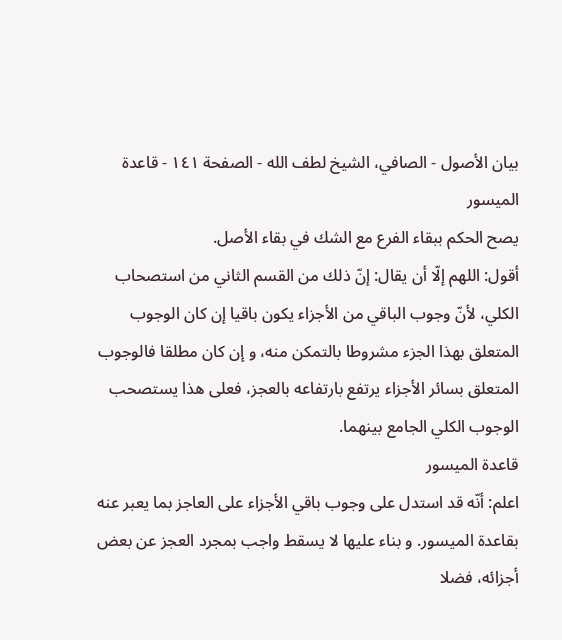بيان الأصول - الصافي، الشيخ لطف الله - الصفحة ١٤١ - قاعدة الميسور
يصح الحكم ببقاء الفرع مع الشك في بقاء الأصل.
أقول: اللهم إلّا أن يقال: إنّ ذلك من القسم الثاني من استصحاب الكلي، لأنّ وجوب الباقي من الأجزاء يكون باقيا إن كان الوجوب المتعلق بهذا الجزء مشروطا بالتمكن منه، و إن كان مطلقا فالوجوب المتعلق بسائر الأجزاء يرتفع بارتفاعه بالعجز، فعلى هذا يستصحب الوجوب الكلي الجامع بينهما.
قاعدة الميسور
اعلم: أنّه قد استدل على وجوب باقي الأجزاء على العاجز بما يعبر عنه بقاعدة الميسور. و بناء عليها لا يسقط واجب بمجرد العجز عن بعض أجزائه، فضلا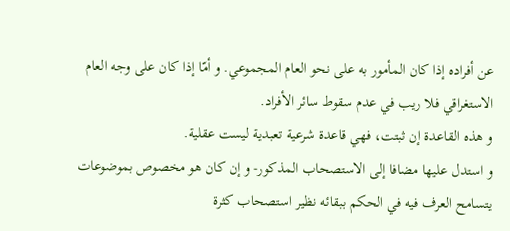عن أفراده إذا كان المأمور به على نحو العام المجموعي. و أمّا إذا كان على وجه العام الاستغراقي فلا ريب في عدم سقوط سائر الأفراد.
و هذه القاعدة إن ثبتت، فهي قاعدة شرعية تعبدية ليست عقلية.
و استدل عليها مضافا إلى الاستصحاب المذكور- و إن كان هو مخصوص بموضوعات يتسامح العرف فيه في الحكم ببقائه نظير استصحاب كثرة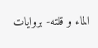الماء و قلته- بروايات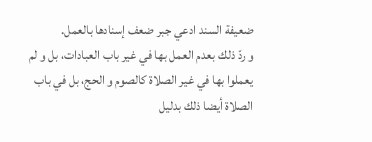ضعيفة السند ادعي جبر ضعف إسنادها بالعمل.
و ردّ ذلك بعدم العمل بها في غير باب العبادات، بل و لم يعملوا بها في غير الصلاة كالصوم و الحج، بل في باب الصلاة أيضا ذلك بدليل